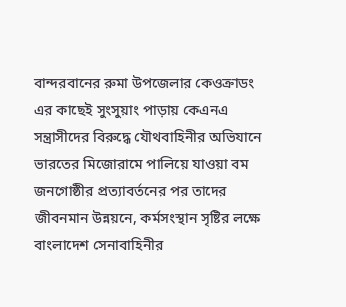বান্দরবানের রুমা উপজেলার কেওক্রাডং এর কাছেই সুংসুয়াং পাড়ায় কেএনএ সন্ত্রাসীদের বিরুদ্ধে যৌথবাহিনীর অভিযানে ভারতের মিজোরামে পালিয়ে যাওয়া বম জনগোষ্ঠীর প্রত্যাবর্তনের পর তাদের জীবনমান উন্নয়নে, কর্মসংস্থান সৃষ্টির লক্ষে বাংলাদেশ সেনাবাহিনীর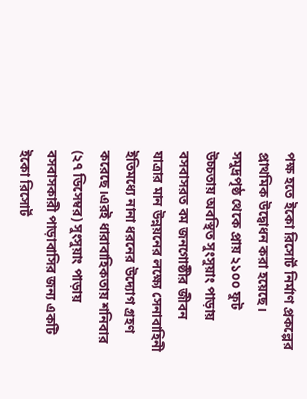পক্ষ হতে ইকো রিসোর্ট নির্মাণ প্রকল্পের প্রাথমিক উদ্বোধন করা হয়েছে।
সমুদ্রপৃষ্ঠ থেকে প্রায় ২১০০ ফুট উচ্চতায় অবস্থিত সুংসুয়াং পাড়ায় বসবাসরত বম জনগোষ্ঠীর জীবন যাত্রার মান উন্নয়নের লক্ষ্যে সেনাবাহিনী ইতিমধ্যে নানা ধরনের উদ্যোগ গ্রহণ করেছে।এরই ধারাবাহিকতায় শনিবার (২৭ ডিসেম্বর) সুংসুয়াং পাড়ায় বসবাসকারী পাড়াবাসির জন্য একটি ইকো রিসোর্ট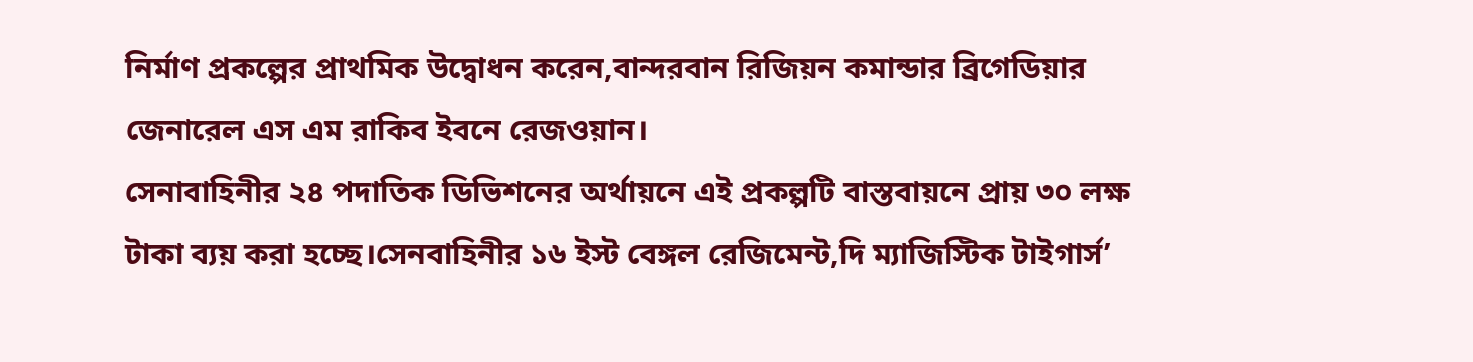নির্মাণ প্রকল্পের প্রাথমিক উদ্বোধন করেন,বান্দরবান রিজিয়ন কমান্ডার ব্রিগেডিয়ার জেনারেল এস এম রাকিব ইবনে রেজওয়ান।
সেনাবাহিনীর ২৪ পদাতিক ডিভিশনের অর্থায়নে এই প্রকল্পটি বাস্তবায়নে প্রায় ৩০ লক্ষ টাকা ব্যয় করা হচ্ছে।সেনবাহিনীর ১৬ ইস্ট বেঙ্গল রেজিমেন্ট,দি ম্যাজিস্টিক টাইগার্স’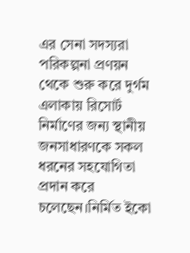এর সেনা সদস্যরা পরিকল্পনা প্রণয়ন থেকে শুরু করে দুর্গম এলাকায় রিসোর্ট নির্মাণের জন্য স্থানীয় জনসাধারণকে সকল ধরনের সহযোগিতা প্রদান করে চলেছেন।নির্মিত ইকো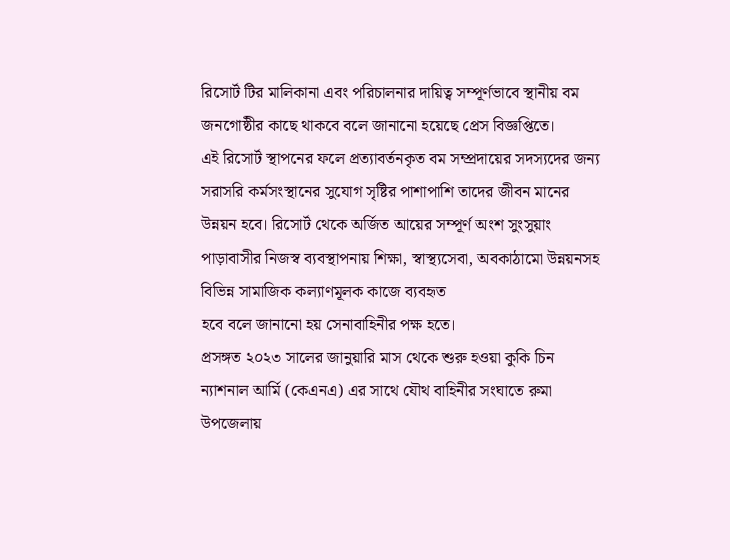রিসোর্ট টির মালিকানা এবং পরিচালনার দায়িত্ব সম্পূর্ণভাবে স্থানীয় বম জনগোষ্ঠীর কাছে থাকবে বলে জানানো হয়েছে প্রেস বিজ্ঞপ্তিতে।
এই রিসোর্ট স্থাপনের ফলে প্রত্যাবর্তনকৃত বম সম্প্রদায়ের সদস্যদের জন্য সরাসরি কর্মসংস্থানের সুযোগ সৃষ্টির পাশাপাশি তাদের জীবন মানের উন্নয়ন হবে। রিসোর্ট থেকে অর্জিত আয়ের সম্পূর্ণ অংশ সুংসুয়াং পাড়াবাসীর নিজস্ব ব্যবস্থাপনায় শিক্ষা, স্বাস্থ্যসেবা, অবকাঠামো উন্নয়নসহ বিভিন্ন সামাজিক কল্যাণমূলক কাজে ব্যবহৃত
হবে বলে জানানো হয় সেনাবাহিনীর পক্ষ হতে।
প্রসঙ্গত ২০২৩ সালের জানুয়ারি মাস থেকে শুরু হওয়া কুকি চিন ন্যাশনাল আর্মি (কেএনএ) এর সাথে যৌথ বাহিনীর সংঘাতে রুমা উপজেলায়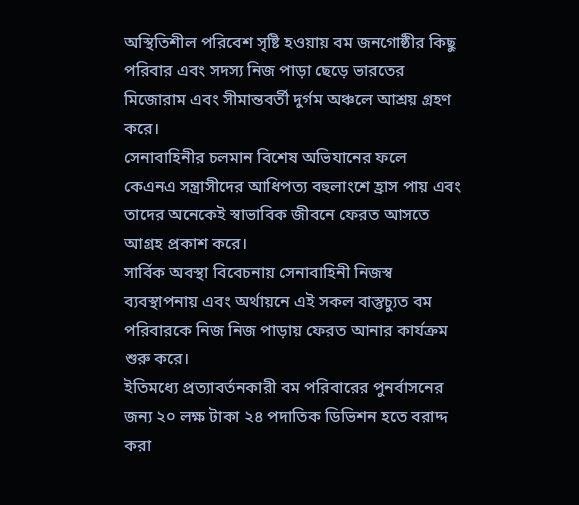অস্থিতিশীল পরিবেশ সৃষ্টি হওয়ায় বম জনগোষ্ঠীর কিছু পরিবার এবং সদস্য নিজ পাড়া ছেড়ে ভারতের মিজোরাম এবং সীমান্তবর্তী দুর্গম অঞ্চলে আশ্রয় গ্রহণ করে।
সেনাবাহিনীর চলমান বিশেষ অভিযানের ফলে কেএনএ সন্ত্রাসীদের আধিপত্য বহুলাংশে হ্রাস পায় এবং তাদের অনেকেই স্বাভাবিক জীবনে ফেরত আসতে আগ্রহ প্রকাশ করে।
সার্বিক অবস্থা বিবেচনায় সেনাবাহিনী নিজস্ব ব্যবস্থাপনায় এবং অর্থায়নে এই সকল বাস্তুচ্যুত বম পরিবারকে নিজ নিজ পাড়ায় ফেরত আনার কার্যক্রম শুরু করে।
ইতিমধ্যে প্রত্যাবর্তনকারী বম পরিবারের পুনর্বাসনের জন্য ২০ লক্ষ টাকা ২৪ পদাতিক ডিভিশন হতে বরাদ্দ করা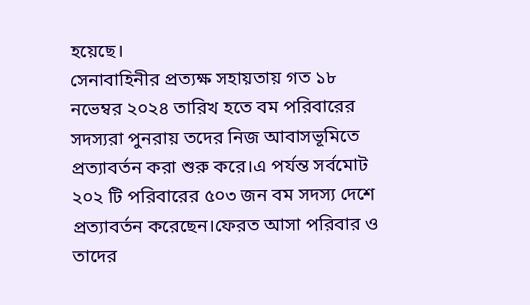হয়েছে।
সেনাবাহিনীর প্রত্যক্ষ সহায়তায় গত ১৮ নভেম্বর ২০২৪ তারিখ হতে বম পরিবারের সদস্যরা পুনরায় তদের নিজ আবাসভূমিতে প্রত্যাবর্তন করা শুরু করে।এ পর্যন্ত সর্বমোট ২০২ টি পরিবারের ৫০৩ জন বম সদস্য দেশে প্রত্যাবর্তন করেছেন।ফেরত আসা পরিবার ও তাদের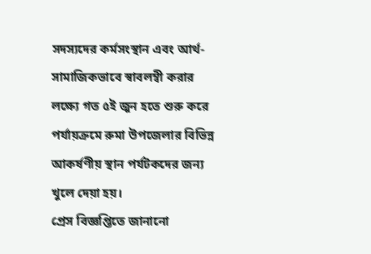সদস্যদের কর্মসংস্থান এবং আর্থ-সামাজিকভাবে স্বাবলম্বী করার লক্ষ্যে গত ৫ই জুন হতে শুরু করে পর্যায়ক্রমে রুমা উপজেলার বিভিন্ন আকর্ষণীয় স্থান পর্যটকদের জন্য খুলে দেয়া হয়।
প্রেস বিজ্ঞপ্তিতে জানানো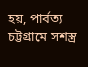হয়, পার্বত্য চট্টগ্রামে সশস্ত্র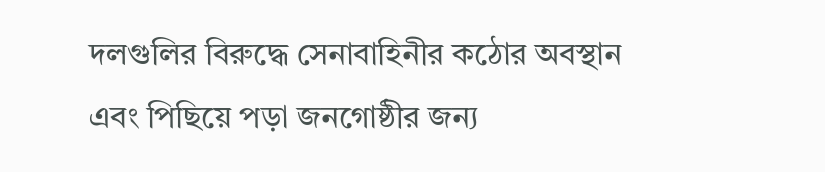দলগুলির বিরুদ্ধে সেনাবাহিনীর কঠোর অবস্থান এবং পিছিয়ে পড়া জনগোষ্ঠীর জন্য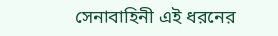সেনাবাহিনী এই ধরনের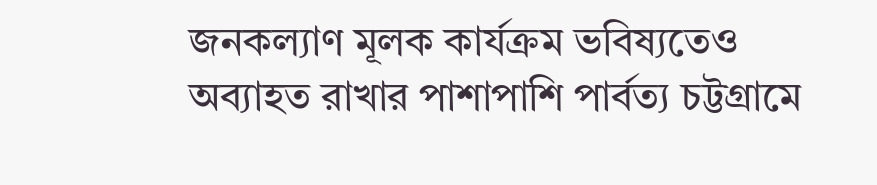জনকল্যাণ মূলক কার্যক্রম ভবিষ্যতেও অব্যাহত রাখার পাশাপাশি পার্বত্য চট্টগ্রামে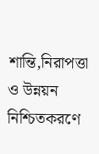শান্তি,নিরাপত্তা ও উন্নয়ন নিশ্চিতকরণে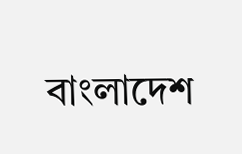বাংলাদেশ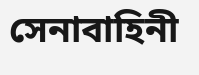সেনাবাহিনী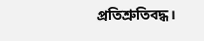প্রতিশ্রুতিবদ্ধ।